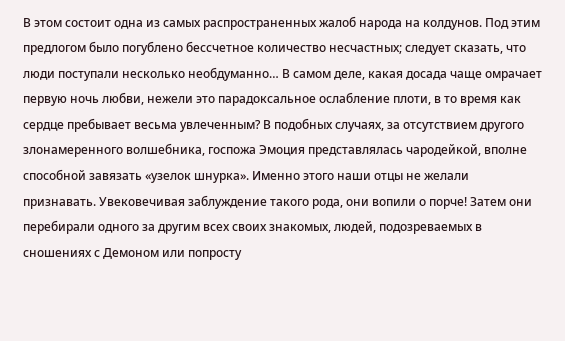В этом состоит одна из самых распространенных жалоб народа на колдунов. Под этим предлогом было погублено бессчетное количество несчастных; следует сказать, что люди поступали несколько необдуманно… В самом деле, какая досада чаще омрачает первую ночь любви, нежели это парадоксальное ослабление плоти, в то время как сердце пребывает весьма увлеченным? В подобных случаях, за отсутствием другого злонамеренного волшебника, госпожа Эмоция представлялась чародейкой, вполне способной завязать «узелок шнурка». Именно этого наши отцы не желали признавать. Увековечивая заблуждение такого рода, они вопили о порче! Затем они перебирали одного за другим всех своих знакомых, людей, подозреваемых в сношениях с Демоном или попросту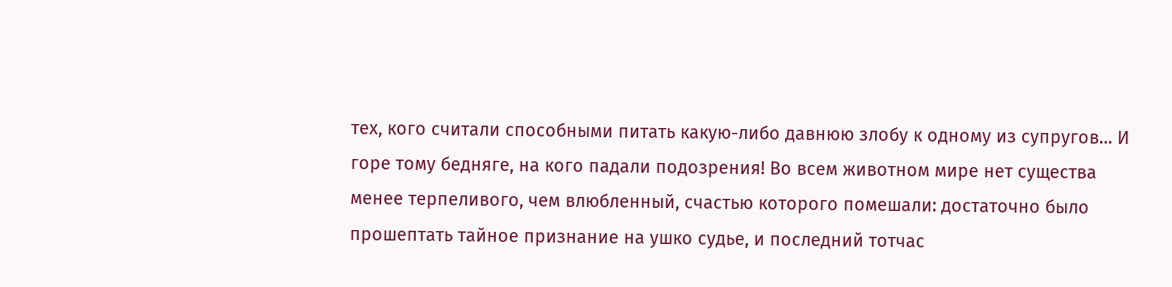тех, кого считали способными питать какую-либо давнюю злобу к одному из супругов… И горе тому бедняге, на кого падали подозрения! Во всем животном мире нет существа менее терпеливого, чем влюбленный, счастью которого помешали: достаточно было прошептать тайное признание на ушко судье, и последний тотчас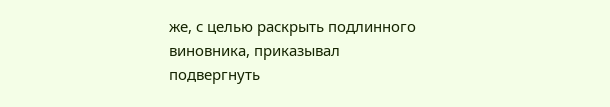же, с целью раскрыть подлинного виновника, приказывал подвергнуть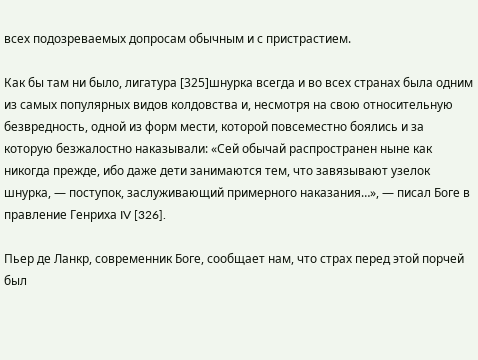всех подозреваемых допросам обычным и с пристрастием.

Как бы там ни было, лигатура [325]шнурка всегда и во всех странах была одним из самых популярных видов колдовства и, несмотря на свою относительную безвредность, одной из форм мести, которой повсеместно боялись и за которую безжалостно наказывали: «Сей обычай распространен ныне как никогда прежде, ибо даже дети занимаются тем, что завязывают узелок шнурка, — поступок, заслуживающий примерного наказания…», — писал Боге в правление Генриха IV [326].

Пьер де Ланкр, современник Боге, сообщает нам, что страх перед этой порчей был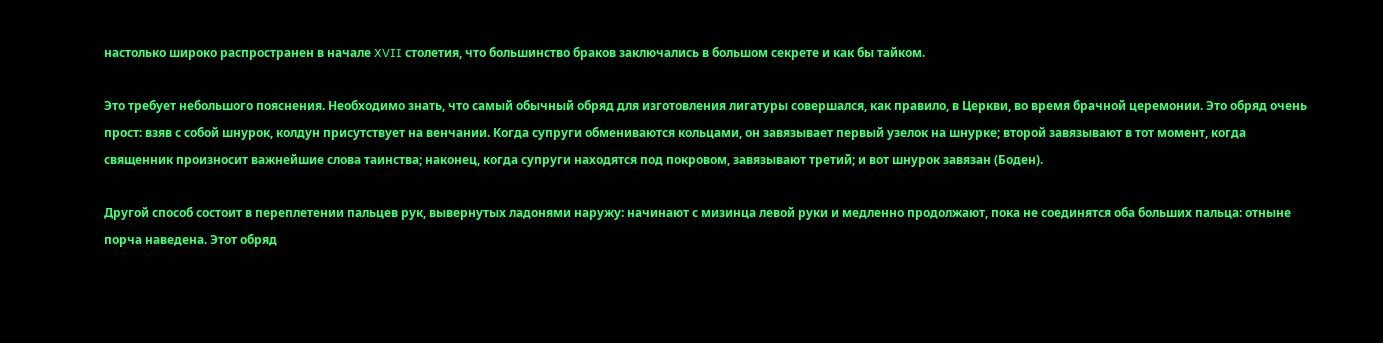настолько широко распространен в начале XVII столетия, что большинство браков заключались в большом секрете и как бы тайком.

Это требует небольшого пояснения. Необходимо знать, что самый обычный обряд для изготовления лигатуры совершался, как правило, в Церкви, во время брачной церемонии. Это обряд очень прост: взяв с собой шнурок, колдун присутствует на венчании. Когда супруги обмениваются кольцами, он завязывает первый узелок на шнурке; второй завязывают в тот момент, когда священник произносит важнейшие слова таинства; наконец, когда супруги находятся под покровом, завязывают третий; и вот шнурок завязан (Боден).

Другой способ состоит в переплетении пальцев рук, вывернутых ладонями наружу: начинают с мизинца левой руки и медленно продолжают, пока не соединятся оба больших пальца: отныне порча наведена. Этот обряд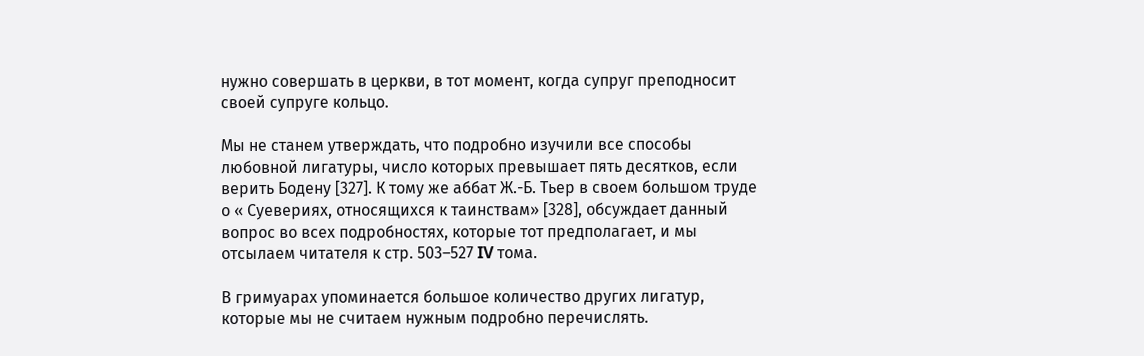нужно совершать в церкви, в тот момент, когда супруг преподносит своей супруге кольцо.

Мы не станем утверждать, что подробно изучили все способы любовной лигатуры, число которых превышает пять десятков, если верить Бодену [327]. К тому же аббат Ж.-Б. Тьер в своем большом труде о « Суевериях, относящихся к таинствам» [328], обсуждает данный вопрос во всех подробностях, которые тот предполагает, и мы отсылаем читателя к стр. 503–527 IV тома.

В гримуарах упоминается большое количество других лигатур, которые мы не считаем нужным подробно перечислять.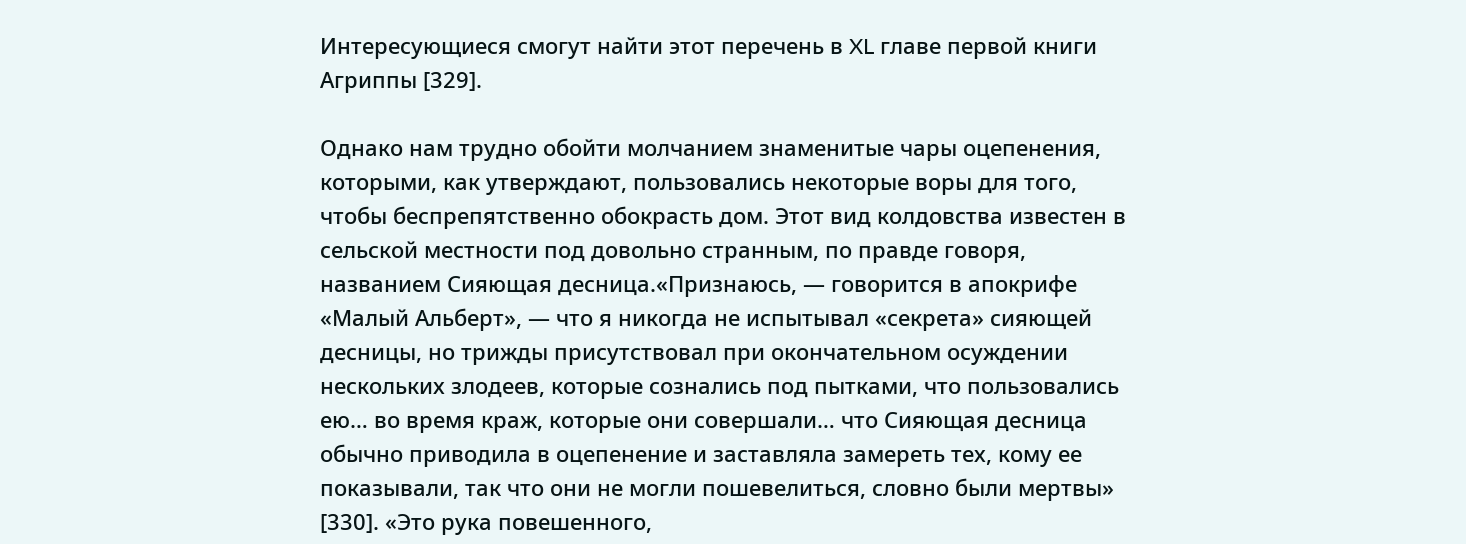Интересующиеся смогут найти этот перечень в XL главе первой книги Агриппы [329].

Однако нам трудно обойти молчанием знаменитые чары оцепенения, которыми, как утверждают, пользовались некоторые воры для того, чтобы беспрепятственно обокрасть дом. Этот вид колдовства известен в сельской местности под довольно странным, по правде говоря, названием Сияющая десница.«Признаюсь, — говорится в апокрифе «Малый Альберт», — что я никогда не испытывал «секрета» сияющей десницы, но трижды присутствовал при окончательном осуждении нескольких злодеев, которые сознались под пытками, что пользовались ею… во время краж, которые они совершали… что Сияющая десница обычно приводила в оцепенение и заставляла замереть тех, кому ее показывали, так что они не могли пошевелиться, словно были мертвы» [330]. «Это рука повешенного,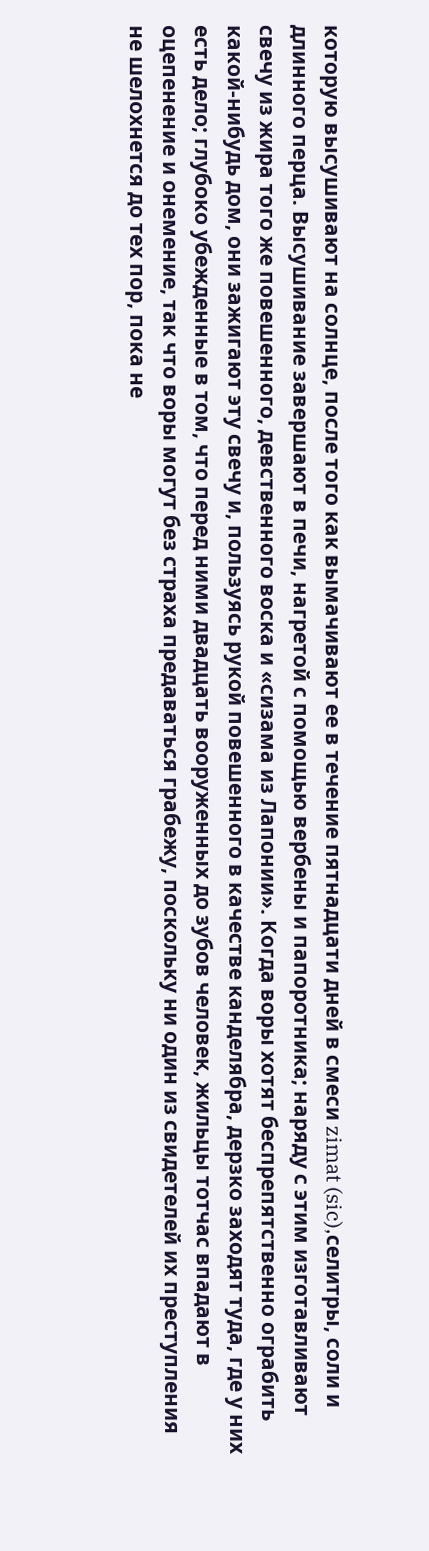которую высушивают на солнце, после того как вымачивают ее в течение пятнадцати дней в смеси zimat (sic),селитры, соли и длинного перца. Высушивание завершают в печи, нагретой с помощью вербены и папоротника; наряду с этим изготавливают свечу из жира того же повешенного, девственного воска и «сизама из Лапонии». Когда воры хотят беспрепятственно ограбить какой-нибудь дом, они зажигают эту свечу и, пользуясь рукой повешенного в качестве канделябра, дерзко заходят туда, где у них есть дело; глубоко убежденные в том, что перед ними двадцать вооруженных до зубов человек, жильцы тотчас впадают в оцепенение и онемение, так что воры могут без страха предаваться грабежу, поскольку ни один из свидетелей их преступления не шелохнется до тех пор, пока не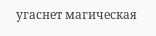угаснет магическая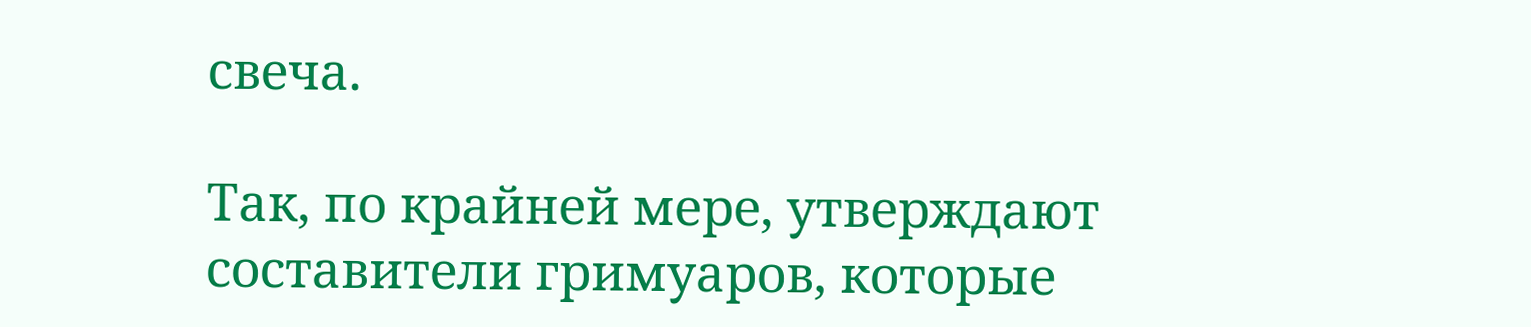свеча.

Так, по крайней мере, утверждают составители гримуаров, которые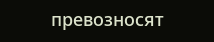превозносят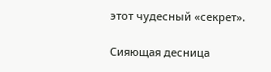этот чудесный «секрет».

Сияющая десница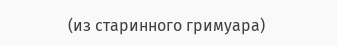(из старинного гримуара)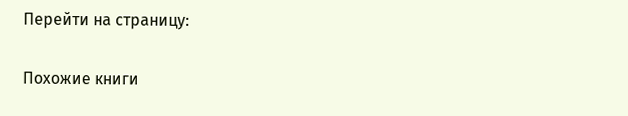Перейти на страницу:

Похожие книги